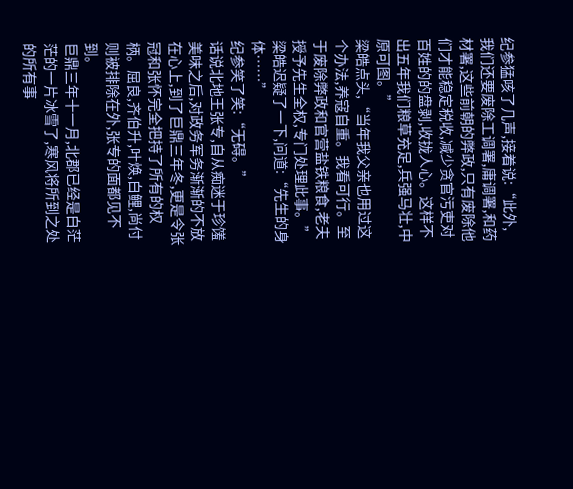纪参猛咳了几声,接着说:“此外,我们还要废除工调署,庸调署,和药材署,这些前朝的弊政,只有废除他们才能稳定税收,减少贪官污吏对百姓的的盘剥,收拢人心。这样不出五年我们粮草充足,兵强马壮,中原可图。”
梁皓点头,“当年我父亲也用过这个办法,养寇自重。我看可行。至于废除弊政和官营盐铁粮食,老夫授予先生全权,专门处理此事。”梁皓迟疑了一下,问道:“先生的身体……”
纪参笑了笑:“无碍。”
话说北地王张专,自从痴迷于珍馐美味之后,对政务军务渐渐的不放在心上,到了巨鼎三年冬,更是令张冠和张怀完全把持了所有的权柄。屈良,齐伯升,叶焕,白鲤,尚付则被排除在外,张专的面都见不到。
巨鼎三年十一月,北郡已经是白茫茫的一片冰雪了,寒风将所到之处的所有事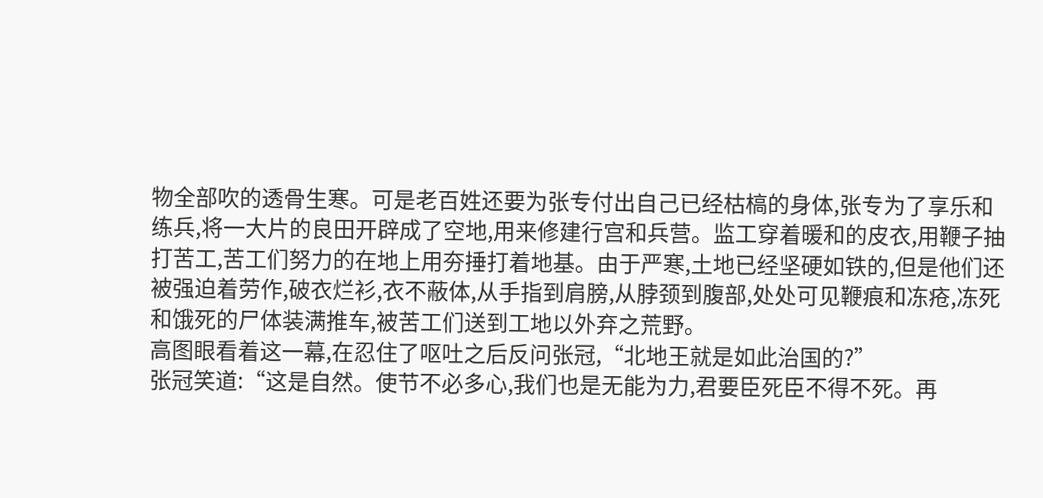物全部吹的透骨生寒。可是老百姓还要为张专付出自己已经枯槁的身体,张专为了享乐和练兵,将一大片的良田开辟成了空地,用来修建行宫和兵营。监工穿着暖和的皮衣,用鞭子抽打苦工,苦工们努力的在地上用夯捶打着地基。由于严寒,土地已经坚硬如铁的,但是他们还被强迫着劳作,破衣烂衫,衣不蔽体,从手指到肩膀,从脖颈到腹部,处处可见鞭痕和冻疮,冻死和饿死的尸体装满推车,被苦工们送到工地以外弃之荒野。
高图眼看着这一幕,在忍住了呕吐之后反问张冠,“北地王就是如此治国的?”
张冠笑道:“这是自然。使节不必多心,我们也是无能为力,君要臣死臣不得不死。再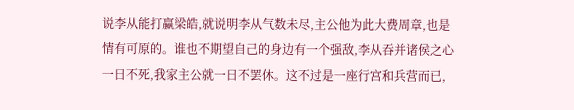说李从能打赢梁皓,就说明李从气数未尽,主公他为此大费周章,也是情有可原的。谁也不期望自己的身边有一个强敌,李从吞并诸侯之心一日不死,我家主公就一日不罢休。这不过是一座行宫和兵营而已,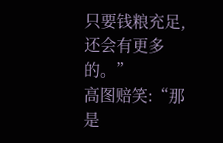只要钱粮充足,还会有更多的。”
高图赔笑:“那是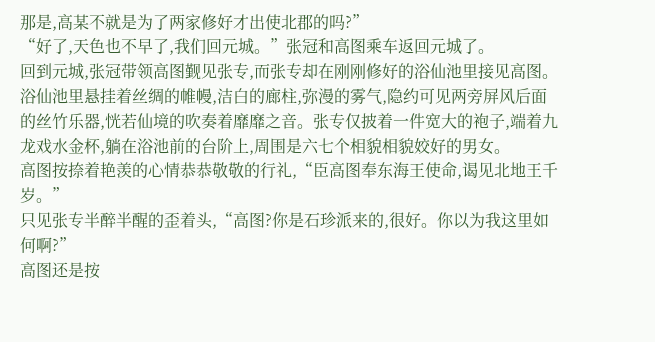那是,高某不就是为了两家修好才出使北郡的吗?”
“好了,天色也不早了,我们回元城。”张冠和高图乘车返回元城了。
回到元城,张冠带领高图觐见张专,而张专却在刚刚修好的浴仙池里接见高图。
浴仙池里悬挂着丝绸的帷幔,洁白的廊柱,弥漫的雾气,隐约可见两旁屏风后面的丝竹乐器,恍若仙境的吹奏着靡靡之音。张专仅披着一件宽大的袍子,端着九龙戏水金杯,躺在浴池前的台阶上,周围是六七个相貌相貌姣好的男女。
高图按捺着艳羡的心情恭恭敬敬的行礼,“臣高图奉东海王使命,谒见北地王千岁。”
只见张专半醉半醒的歪着头,“高图?你是石珍派来的,很好。你以为我这里如何啊?”
高图还是按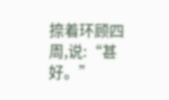捺着环顾四周,说:“甚好。”